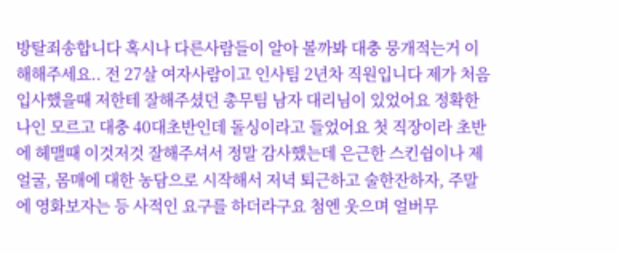방탈죄송합니다 혹시나 다른사람들이 알아 볼까봐 대충 뭉개적는거 이해해주세요.. 전 27살 여자사람이고 인사팀 2년차 직원입니다 제가 처음입사했을때 저한테 잘해주셨던 총무팀 남자 대리님이 있었어요 정확한 나인 모르고 대충 40대초반인데 돌싱이라고 들었어요 첫 직장이라 초반에 헤맬때 이것저것 잘해주셔서 정말 감사했는데 은근한 스킨쉽이나 제 얼굴, 몸매에 대한 농담으로 시작해서 저녁 퇴근하고 술한잔하자, 주말에 영화보자는 등 사적인 요구를 하더라구요 첨엔 웃으며 얼버무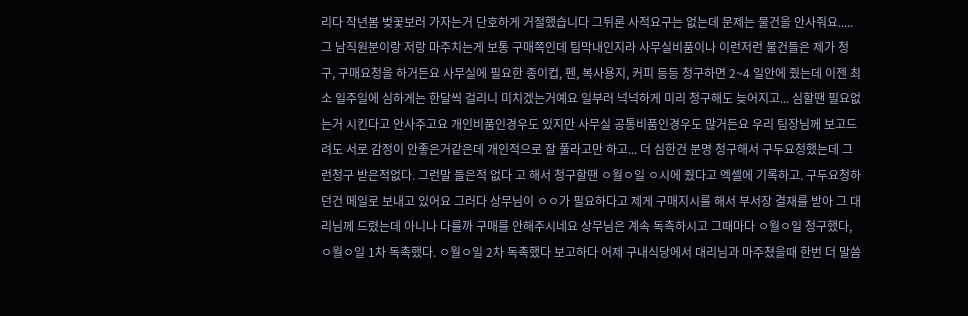리다 작년봄 벚꽃보러 가자는거 단호하게 거절했습니다 그뒤론 사적요구는 없는데 문제는 물건을 안사줘요..... 그 남직원분이랑 저랑 마주치는게 보통 구매쪽인데 팀막내인지라 사무실비품이나 이런저런 물건들은 제가 청구, 구매요청을 하거든요 사무실에 필요한 종이컵, 펜, 복사용지, 커피 등등 청구하면 2~4 일안에 줬는데 이젠 최소 일주일에 심하게는 한달씩 걸리니 미치겠는거예요 일부러 넉넉하게 미리 청구해도 늦어지고... 심할땐 필요없는거 시킨다고 안사주고요 개인비품인경우도 있지만 사무실 공통비품인경우도 많거든요 우리 팀장님께 보고드려도 서로 감정이 안좋은거같은데 개인적으로 잘 풀라고만 하고... 더 심한건 분명 청구해서 구두요청했는데 그런청구 받은적없다. 그런말 들은적 없다 고 해서 청구할땐 ㅇ월ㅇ일 ㅇ시에 줬다고 엑셀에 기록하고. 구두요청하던건 메일로 보내고 있어요 그러다 상무님이 ㅇㅇ가 필요하다고 제게 구매지시를 해서 부서장 결재를 받아 그 대리님께 드렸는데 아니나 다를까 구매를 안해주시네요 상무님은 계속 독촉하시고 그때마다 ㅇ월ㅇ일 청구했다, ㅇ월ㅇ일 1차 독촉했다. ㅇ월ㅇ일 2차 독촉했다 보고하다 어제 구내식당에서 대리님과 마주쳤을때 한번 더 말씀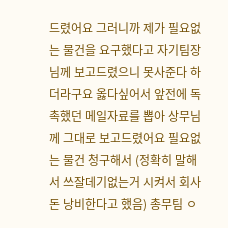드렸어요 그러니까 제가 필요없는 물건을 요구했다고 자기팀장님께 보고드렸으니 못사준다 하더라구요 옳다싶어서 앞전에 독촉했던 메일자료를 뽑아 상무님께 그대로 보고드렸어요 필요없는 물건 청구해서 (정확히 말해서 쓰잘데기없는거 시켜서 회사돈 낭비한다고 했음) 총무팀 ㅇ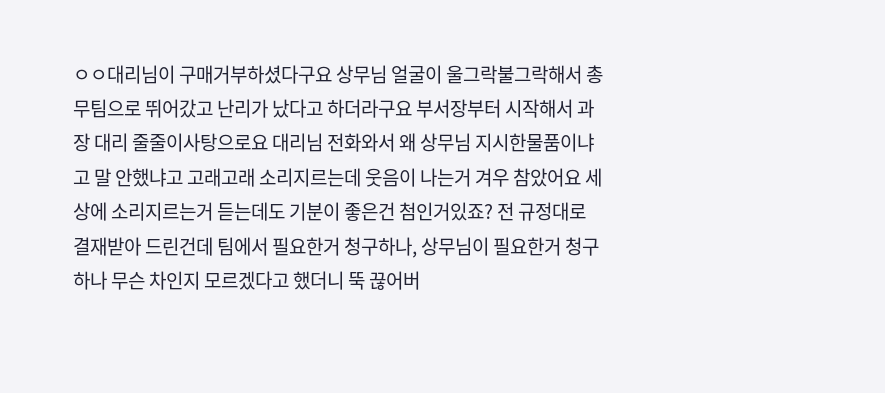ㅇㅇ대리님이 구매거부하셨다구요 상무님 얼굴이 울그락불그락해서 총무팀으로 뛰어갔고 난리가 났다고 하더라구요 부서장부터 시작해서 과장 대리 줄줄이사탕으로요 대리님 전화와서 왜 상무님 지시한물품이냐고 말 안했냐고 고래고래 소리지르는데 웃음이 나는거 겨우 참았어요 세상에 소리지르는거 듣는데도 기분이 좋은건 첨인거있죠? 전 규정대로 결재받아 드린건데 팀에서 필요한거 청구하나, 상무님이 필요한거 청구하나 무슨 차인지 모르겠다고 했더니 뚝 끊어버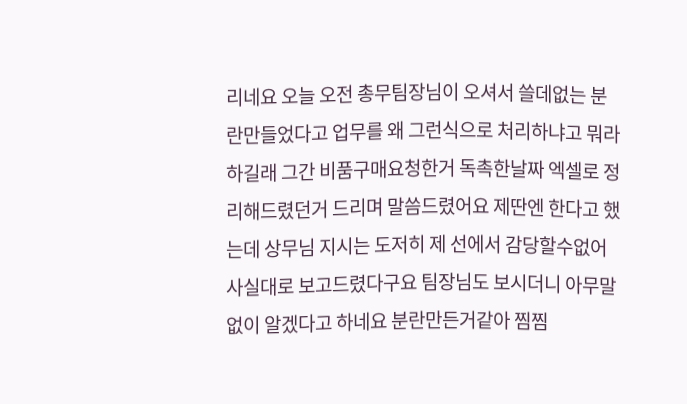리네요 오늘 오전 총무팀장님이 오셔서 쓸데없는 분란만들었다고 업무를 왜 그런식으로 처리하냐고 뭐라하길래 그간 비품구매요청한거 독촉한날짜 엑셀로 정리해드렸던거 드리며 말씀드렸어요 제딴엔 한다고 했는데 상무님 지시는 도저히 제 선에서 감당할수없어 사실대로 보고드렸다구요 팀장님도 보시더니 아무말없이 알겠다고 하네요 분란만든거같아 찜찜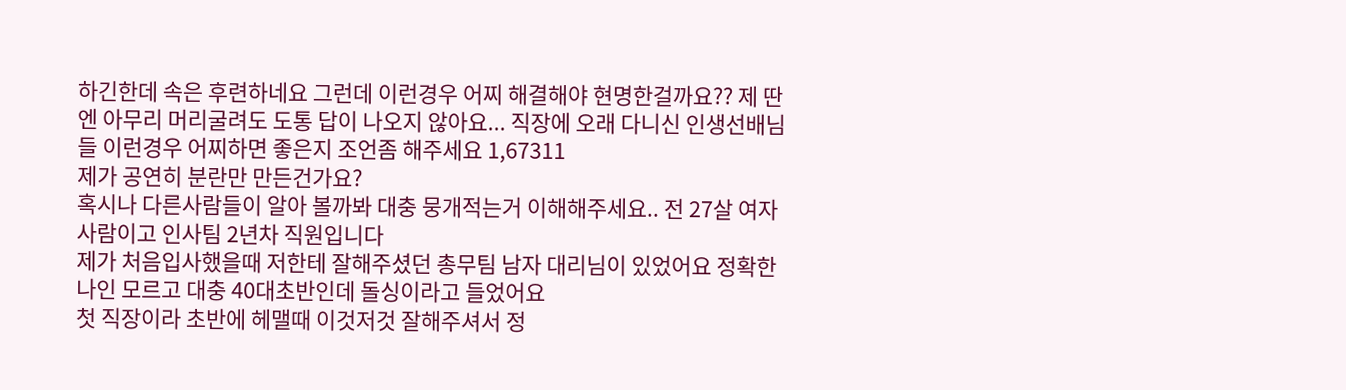하긴한데 속은 후련하네요 그런데 이런경우 어찌 해결해야 현명한걸까요?? 제 딴엔 아무리 머리굴려도 도통 답이 나오지 않아요... 직장에 오래 다니신 인생선배님들 이런경우 어찌하면 좋은지 조언좀 해주세요 1,67311
제가 공연히 분란만 만든건가요?
혹시나 다른사람들이 알아 볼까봐 대충 뭉개적는거 이해해주세요.. 전 27살 여자사람이고 인사팀 2년차 직원입니다
제가 처음입사했을때 저한테 잘해주셨던 총무팀 남자 대리님이 있었어요 정확한 나인 모르고 대충 40대초반인데 돌싱이라고 들었어요
첫 직장이라 초반에 헤맬때 이것저것 잘해주셔서 정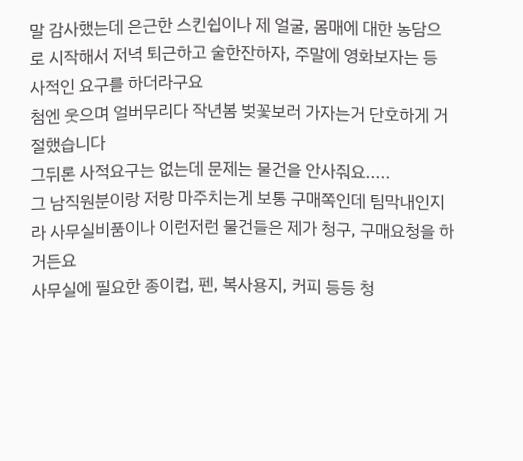말 감사했는데 은근한 스킨쉽이나 제 얼굴, 몸매에 대한 농담으로 시작해서 저녁 퇴근하고 술한잔하자, 주말에 영화보자는 등 사적인 요구를 하더라구요
첨엔 웃으며 얼버무리다 작년봄 벚꽃보러 가자는거 단호하게 거절했습니다
그뒤론 사적요구는 없는데 문제는 물건을 안사줘요.....
그 남직원분이랑 저랑 마주치는게 보통 구매쪽인데 팀막내인지라 사무실비품이나 이런저런 물건들은 제가 청구, 구매요청을 하거든요
사무실에 필요한 종이컵, 펜, 복사용지, 커피 등등 청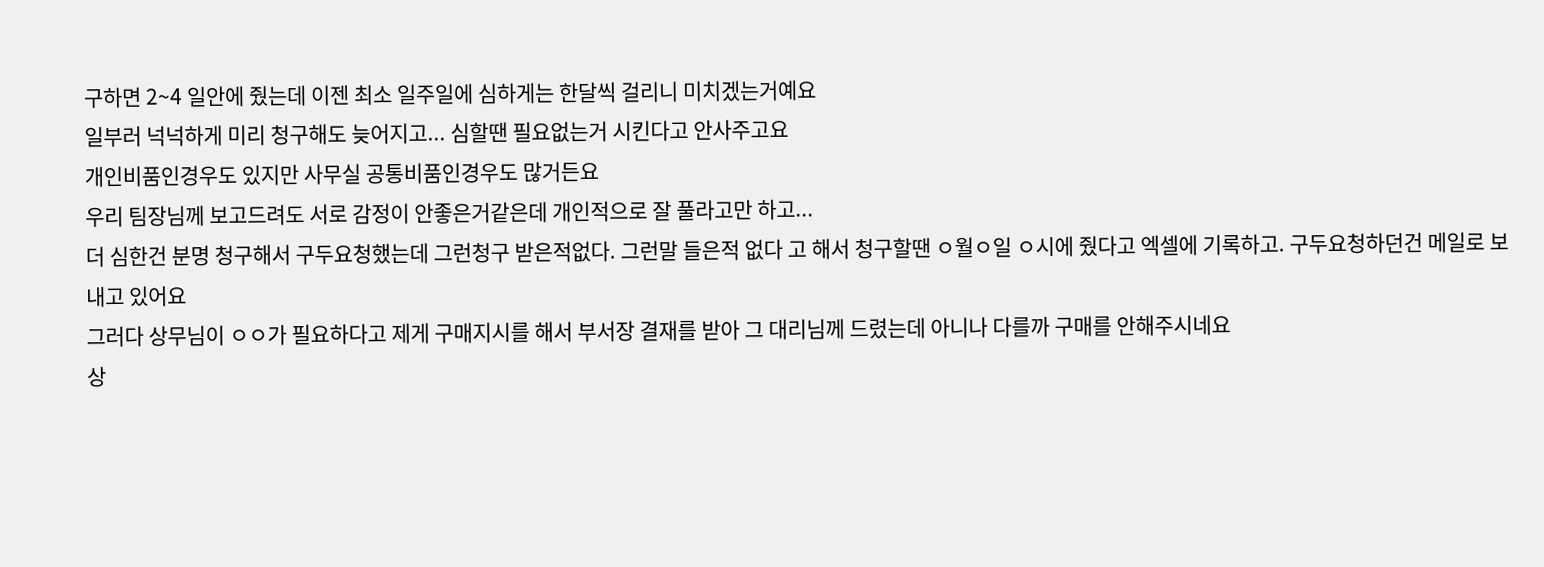구하면 2~4 일안에 줬는데 이젠 최소 일주일에 심하게는 한달씩 걸리니 미치겠는거예요
일부러 넉넉하게 미리 청구해도 늦어지고... 심할땐 필요없는거 시킨다고 안사주고요
개인비품인경우도 있지만 사무실 공통비품인경우도 많거든요
우리 팀장님께 보고드려도 서로 감정이 안좋은거같은데 개인적으로 잘 풀라고만 하고...
더 심한건 분명 청구해서 구두요청했는데 그런청구 받은적없다. 그런말 들은적 없다 고 해서 청구할땐 ㅇ월ㅇ일 ㅇ시에 줬다고 엑셀에 기록하고. 구두요청하던건 메일로 보내고 있어요
그러다 상무님이 ㅇㅇ가 필요하다고 제게 구매지시를 해서 부서장 결재를 받아 그 대리님께 드렸는데 아니나 다를까 구매를 안해주시네요
상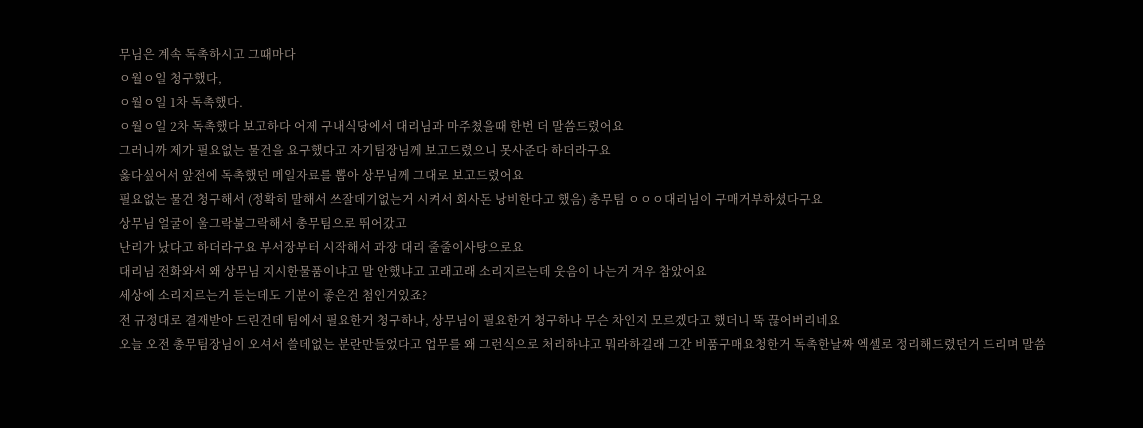무님은 계속 독촉하시고 그때마다
ㅇ월ㅇ일 청구했다,
ㅇ월ㅇ일 1차 독촉했다.
ㅇ월ㅇ일 2차 독촉했다 보고하다 어제 구내식당에서 대리님과 마주쳤을때 한번 더 말씀드렸어요
그러니까 제가 필요없는 물건을 요구했다고 자기팀장님께 보고드렸으니 못사준다 하더라구요
옳다싶어서 앞전에 독촉했던 메일자료를 뽑아 상무님께 그대로 보고드렸어요
필요없는 물건 청구해서 (정확히 말해서 쓰잘데기없는거 시켜서 회사돈 낭비한다고 했음) 총무팀 ㅇㅇㅇ대리님이 구매거부하셨다구요
상무님 얼굴이 울그락불그락해서 총무팀으로 뛰어갔고
난리가 났다고 하더라구요 부서장부터 시작해서 과장 대리 줄줄이사탕으로요
대리님 전화와서 왜 상무님 지시한물품이냐고 말 안했냐고 고래고래 소리지르는데 웃음이 나는거 겨우 참았어요
세상에 소리지르는거 듣는데도 기분이 좋은건 첨인거있죠?
전 규정대로 결재받아 드린건데 팀에서 필요한거 청구하나, 상무님이 필요한거 청구하나 무슨 차인지 모르겠다고 했더니 뚝 끊어버리네요
오늘 오전 총무팀장님이 오셔서 쓸데없는 분란만들었다고 업무를 왜 그런식으로 처리하냐고 뭐라하길래 그간 비품구매요청한거 독촉한날짜 엑셀로 정리해드렸던거 드리며 말씀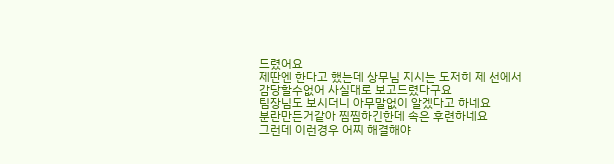드렸어요
제딴엔 한다고 했는데 상무님 지시는 도저히 제 선에서 감당할수없어 사실대로 보고드렸다구요
팀장님도 보시더니 아무말없이 알겠다고 하네요
분란만든거같아 찜찜하긴한데 속은 후련하네요
그런데 이런경우 어찌 해결해야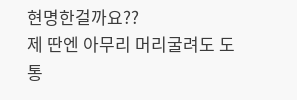현명한걸까요??
제 딴엔 아무리 머리굴려도 도통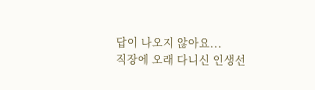답이 나오지 않아요...
직장에 오래 다니신 인생선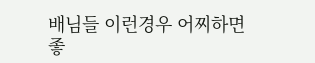배님들 이런경우 어찌하면 좋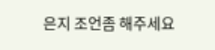은지 조언좀 해주세요